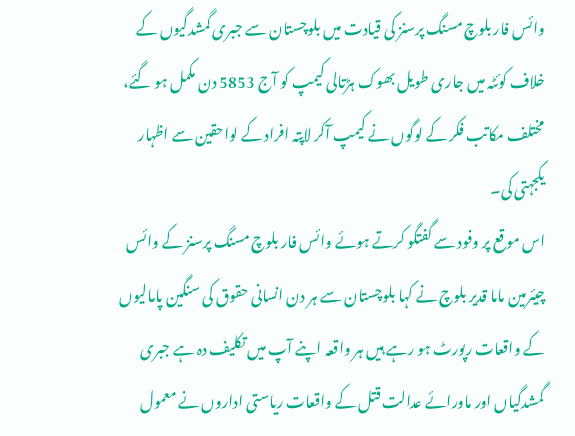وائس فار بلوچ مسنگ پرسنز کی قیادت میں بلوچستان سے جبری گمشدگیوں کے خلاف کوئٹہ میں جاری طویل بھوک ہڑتالی کیمپ کو آج 5853 دن مکمل ہو گئے، مختلف مکاتب فکر کے لوگوں نے کیمپ آکر لاپتہ افراد کے لواحقین سے اظہار یکجہتی کی۔
اس موقع پر وفود سے گفتگو کرتے ہوئے وائس فار بلوچ مسنگ پرسنز کے وائس چیئرمین ماما قدیر بلوچ نے کہا بلوچستان سے ہر دن انسانی حقوق کی سنگین پامالیوں کے واقعات رپورٹ ہو رہے ہیں ہر واقعہ اپنے آپ میں تکلیف دہ ہے جبری گمشدگیاں اور ماورائے عدالت قتل کے واقعات ریاستی اداروں نے معمول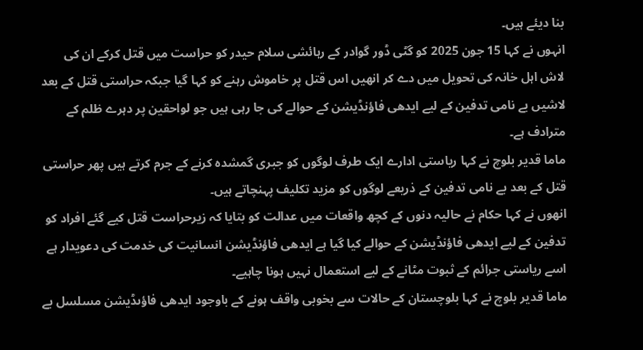بنا دیئے ہیں۔
انہوں نے کہا 15 جون 2025 کو گٹی ڈور گوادر کے رہائشی سلام حیدر کو حراست میں قتل کرکے ان کی لاش اہل خانہ کی تحویل میں دے کر انھیں اس قتل پر خاموش رہنے کو کہا گیا جبکہ حراستی قتل کے بعد لاشیں بے نامی تدفین کے لیے ایدھی فاؤنڈیشن کے حوالے کی جا رہی ہیں جو لواحقین پر دہرے ظلم کے مترادف ہے۔
ماما قدیر بلوچ نے کہا ریاستی ادارے ایک طرف لوگوں کو جبری گمشدہ کرنے کے جرم کرتے ہیں پھر حراستی قتل کے بعد بے نامی تدفین کے ذریعے لوگوں کو مزید تکلیف پہنچاتے ہیں۔
انھوں نے کہا حکام نے حالیہ دنوں کے کچھ واقعات میں عدالت کو بتایا کہ زیرحراست قتل کیے گئے افراد کو تدفین کے لیے ایدھی فاؤنڈیشن کے حوالے کیا گیا ہے ایدھی فاؤنڈیشن انسانیت کی خدمت کی دعویدار ہے اسے ریاستی جرائم کے ثبوت مٹانے کے لیے استعمال نہیں ہونا چاہیے۔
ماما قدیر بلوچ نے کہا بلوچستان کے حالات سے بخوبی واقف ہونے کے باوجود ایدھی فاؤںڈیشن مسلسل بے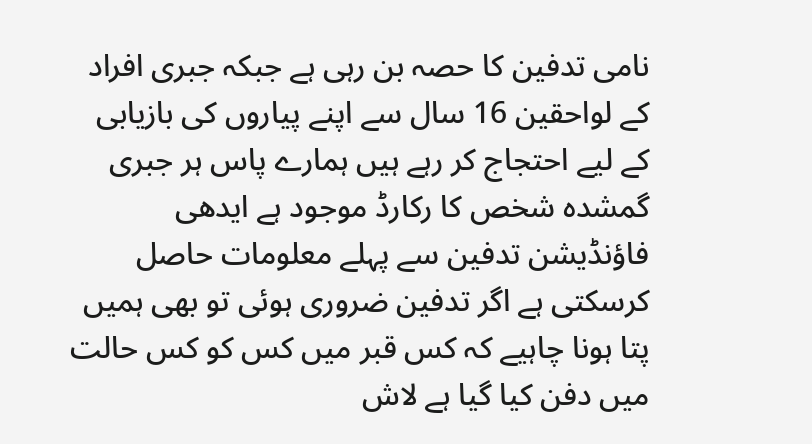نامی تدفین کا حصہ بن رہی ہے جبکہ جبری افراد کے لواحقین 16 سال سے اپنے پیاروں کی بازیابی کے لیے احتجاج کر رہے ہیں ہمارے پاس ہر جبری گمشدہ شخص کا رکارڈ موجود ہے ایدھی فاؤنڈیشن تدفین سے پہلے معلومات حاصل کرسکتی ہے اگر تدفین ضروری ہوئی تو بھی ہمیں پتا ہونا چاہیے کہ کس قبر میں کس کو کس حالت میں دفن کیا گیا ہے لاش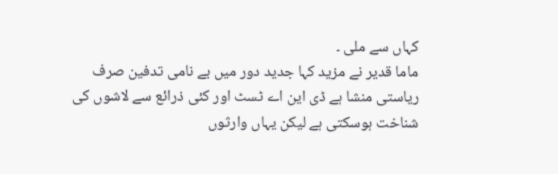کہاں سے ملی ۔
ماما قدیر نے مزید کہا جدید دور میں بے نامی تدفین صرف ریاستی منشا ہے ڈی این اے ٹسٹ اور کئی ذرائع سے لاشوں کی شناخت ہوسکتی ہے لیکن یہاں وارثوں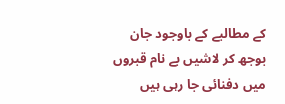کے مطالبے کے باوجود جان بوجھ کر لاشیں بے نام قبروں میں دفنائی جا رہی ہیں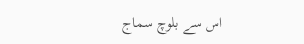اس سے بلوچ سماج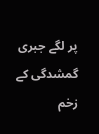پر لگے جبری گمشدگی کے زخم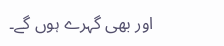اور بھی گہرے ہوں گے۔